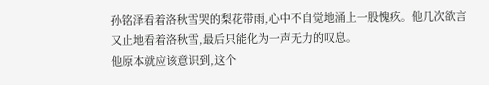孙铭泽看着洛秋雪哭的梨花带雨,心中不自觉地涌上一股愧疚。他几次欲言又止地看着洛秋雪,最后只能化为一声无力的叹息。
他原本就应该意识到,这个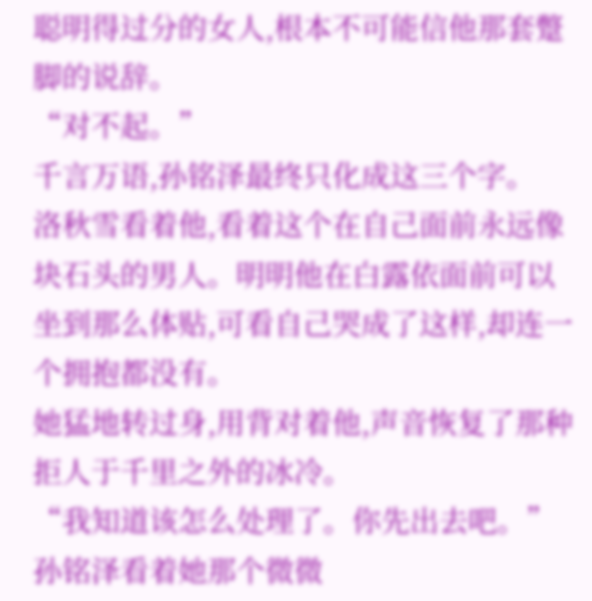聪明得过分的女人,根本不可能信他那套蹩脚的说辞。
“对不起。”
千言万语,孙铭泽最终只化成这三个字。
洛秋雪看着他,看着这个在自己面前永远像块石头的男人。明明他在白露依面前可以坐到那么体贴,可看自己哭成了这样,却连一个拥抱都没有。
她猛地转过身,用背对着他,声音恢复了那种拒人于千里之外的冰冷。
“我知道该怎么处理了。你先出去吧。”
孙铭泽看着她那个微微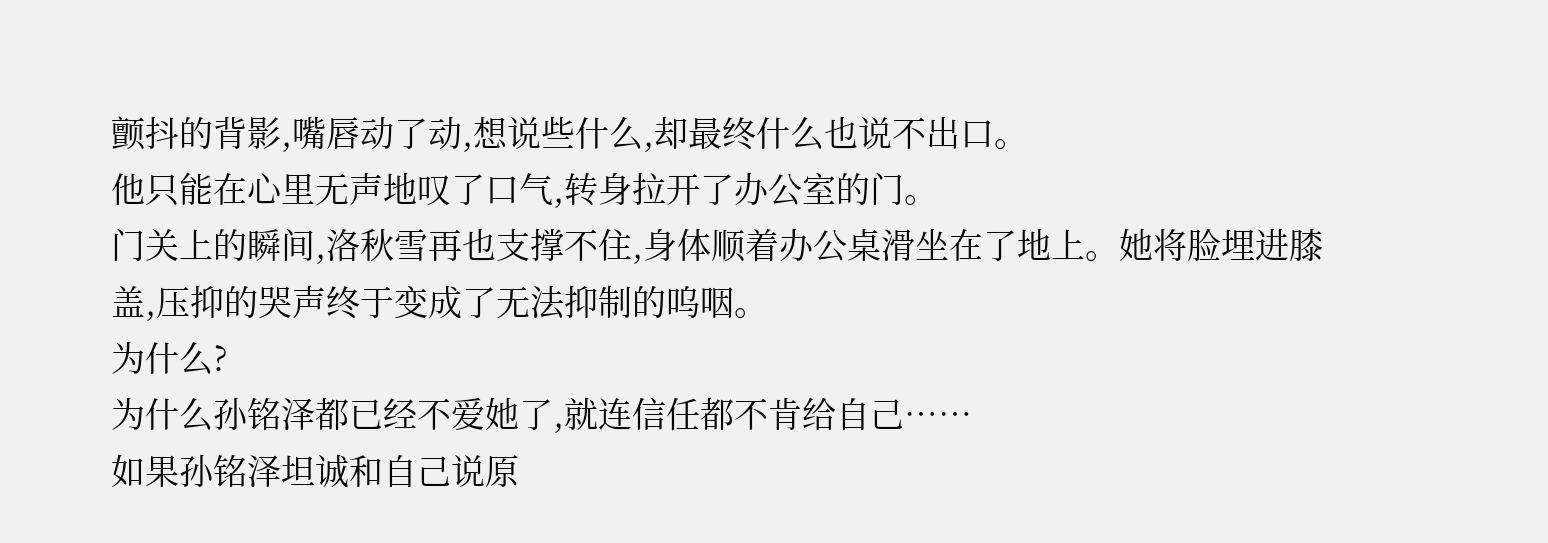颤抖的背影,嘴唇动了动,想说些什么,却最终什么也说不出口。
他只能在心里无声地叹了口气,转身拉开了办公室的门。
门关上的瞬间,洛秋雪再也支撑不住,身体顺着办公桌滑坐在了地上。她将脸埋进膝盖,压抑的哭声终于变成了无法抑制的呜咽。
为什么?
为什么孙铭泽都已经不爱她了,就连信任都不肯给自己……
如果孙铭泽坦诚和自己说原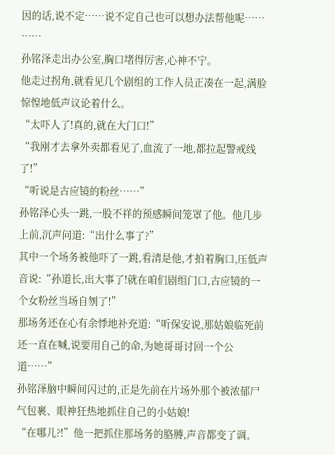因的话,说不定……说不定自己也可以想办法帮他呢……
……
孙铭泽走出办公室,胸口堵得厉害,心神不宁。
他走过拐角,就看见几个剧组的工作人员正凑在一起,满脸惊惶地低声议论着什么。
“太吓人了!真的,就在大门口!”
“我刚才去拿外卖都看见了,血流了一地,都拉起警戒线了!”
“听说是古应镜的粉丝……”
孙铭泽心头一跳,一股不祥的预感瞬间笼罩了他。他几步上前,沉声问道:“出什么事了?”
其中一个场务被他吓了一跳,看清是他,才拍着胸口,压低声音说:“孙道长,出大事了!就在咱们剧组门口,古应镜的一个女粉丝当场自刎了!”
那场务还在心有余悸地补充道:“听保安说,那姑娘临死前还一直在喊,说要用自己的命,为她哥哥讨回一个公道……”
孙铭泽脑中瞬间闪过的,正是先前在片场外那个被浓郁尸气包裹、眼神狂热地抓住自己的小姑娘!
“在哪儿?!”他一把抓住那场务的胳膊,声音都变了调。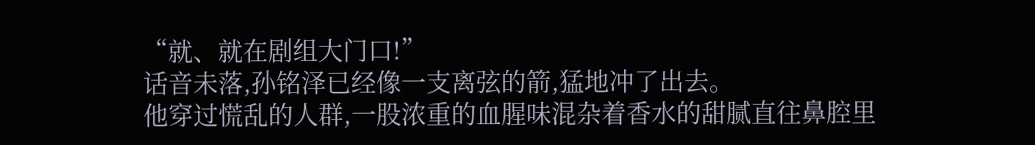“就、就在剧组大门口!”
话音未落,孙铭泽已经像一支离弦的箭,猛地冲了出去。
他穿过慌乱的人群,一股浓重的血腥味混杂着香水的甜腻直往鼻腔里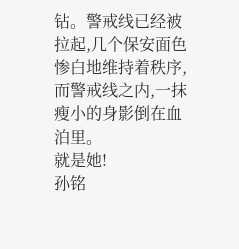钻。警戒线已经被拉起,几个保安面色惨白地维持着秩序,而警戒线之内,一抹瘦小的身影倒在血泊里。
就是她!
孙铭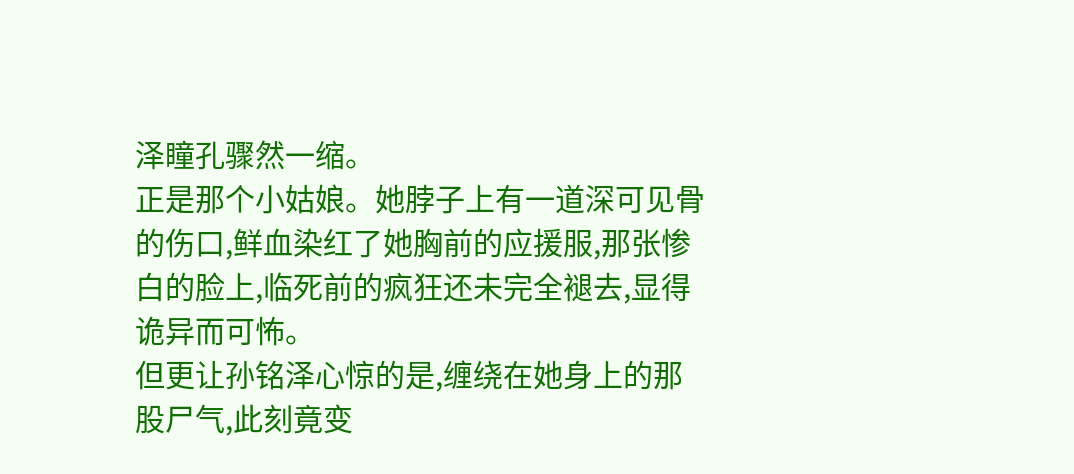泽瞳孔骤然一缩。
正是那个小姑娘。她脖子上有一道深可见骨的伤口,鲜血染红了她胸前的应援服,那张惨白的脸上,临死前的疯狂还未完全褪去,显得诡异而可怖。
但更让孙铭泽心惊的是,缠绕在她身上的那股尸气,此刻竟变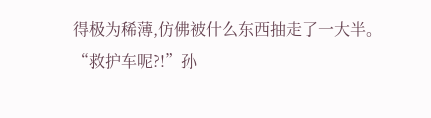得极为稀薄,仿佛被什么东西抽走了一大半。
“救护车呢?!”孙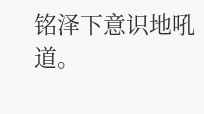铭泽下意识地吼道。